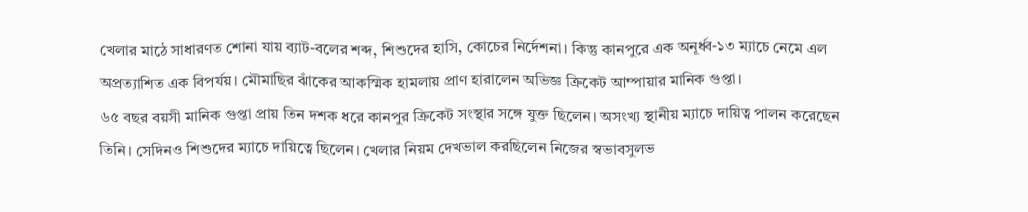খেলার মাঠে সাধারণত শোনা যায় ব্যাট-বলের শব্দ, শিশুদের হাসি, কোচের নির্দেশনা। কিন্তু কানপুরে এক অনূর্ধ্ব-১৩ ম্যাচে নেমে এল অপ্রত্যাশিত এক বিপর্যয়। মৌমাছির ঝাঁকের আকস্মিক হামলায় প্রাণ হারালেন অভিজ্ঞ ক্রিকেট আম্পায়ার মানিক গুপ্তা।
৬৫ বছর বয়সী মানিক গুপ্তা প্রায় তিন দশক ধরে কানপুর ক্রিকেট সংস্থার সঙ্গে যুক্ত ছিলেন। অসংখ্য স্থানীয় ম্যাচে দায়িত্ব পালন করেছেন তিনি। সেদিনও শিশুদের ম্যাচে দায়িত্বে ছিলেন। খেলার নিয়ম দেখভাল করছিলেন নিজের স্বভাবসুলভ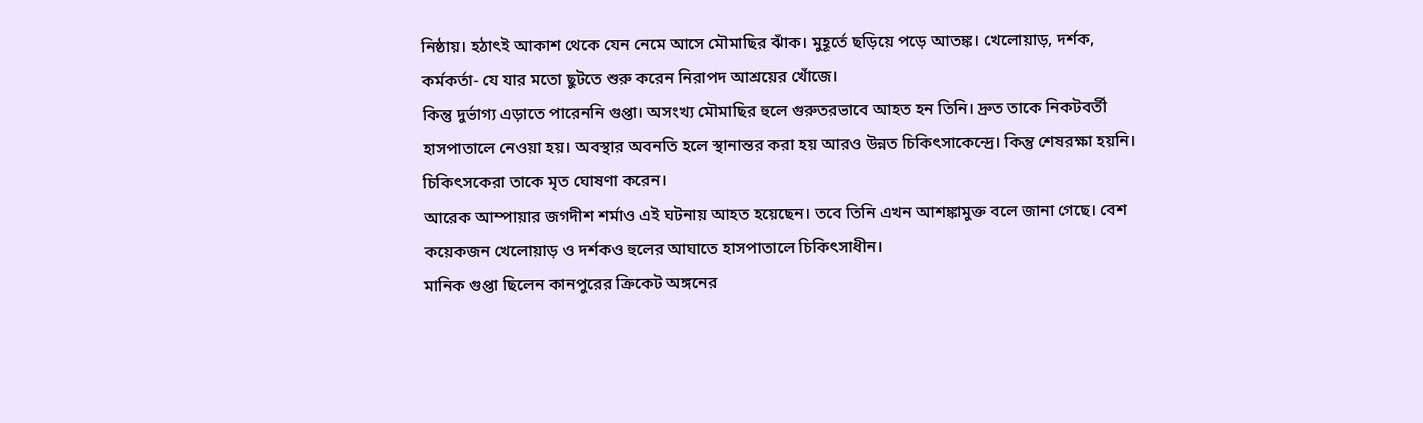নিষ্ঠায়। হঠাৎই আকাশ থেকে যেন নেমে আসে মৌমাছির ঝাঁক। মুহূর্তে ছড়িয়ে পড়ে আতঙ্ক। খেলোয়াড়, দর্শক, কর্মকর্তা- যে যার মতো ছুটতে শুরু করেন নিরাপদ আশ্রয়ের খোঁজে।
কিন্তু দুর্ভাগ্য এড়াতে পারেননি গুপ্তা। অসংখ্য মৌমাছির হুলে গুরুতরভাবে আহত হন তিনি। দ্রুত তাকে নিকটবর্তী হাসপাতালে নেওয়া হয়। অবস্থার অবনতি হলে স্থানান্তর করা হয় আরও উন্নত চিকিৎসাকেন্দ্রে। কিন্তু শেষরক্ষা হয়নি। চিকিৎসকেরা তাকে মৃত ঘোষণা করেন।
আরেক আম্পায়ার জগদীশ শর্মাও এই ঘটনায় আহত হয়েছেন। তবে তিনি এখন আশঙ্কামুক্ত বলে জানা গেছে। বেশ কয়েকজন খেলোয়াড় ও দর্শকও হুলের আঘাতে হাসপাতালে চিকিৎসাধীন।
মানিক গুপ্তা ছিলেন কানপুরের ক্রিকেট অঙ্গনের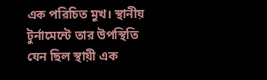এক পরিচিত মুখ। স্থানীয় টুর্নামেন্টে তার উপস্থিতি যেন ছিল স্থায়ী এক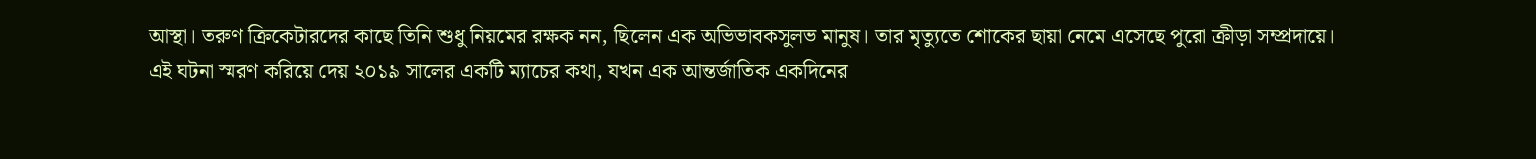আস্থা। তরুণ ক্রিকেটারদের কাছে তিনি শুধু নিয়মের রক্ষক নন, ছিলেন এক অভিভাবকসুলভ মানুষ। তার মৃত্যুতে শোকের ছায়া নেমে এসেছে পুরো ক্রীড়া সম্প্রদায়ে।
এই ঘটনা স্মরণ করিয়ে দেয় ২০১৯ সালের একটি ম্যাচের কথা, যখন এক আন্তর্জাতিক একদিনের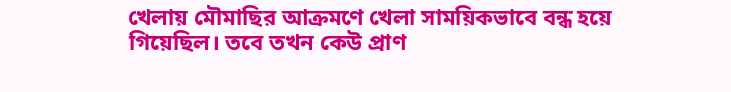খেলায় মৌমাছির আক্রমণে খেলা সাময়িকভাবে বন্ধ হয়ে গিয়েছিল। তবে তখন কেউ প্রাণ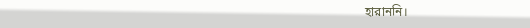হারাননি।